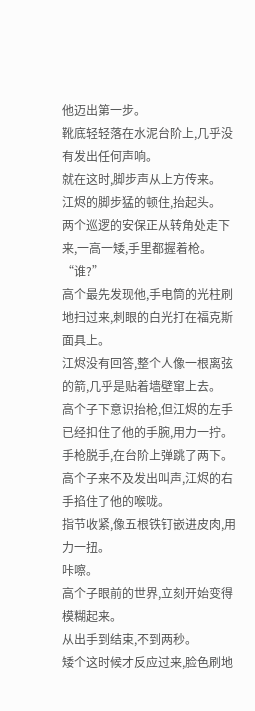他迈出第一步。
靴底轻轻落在水泥台阶上,几乎没有发出任何声响。
就在这时,脚步声从上方传来。
江烬的脚步猛的顿住,抬起头。
两个巡逻的安保正从转角处走下来,一高一矮,手里都握着枪。
“谁?”
高个最先发现他,手电筒的光柱刷地扫过来,刺眼的白光打在福克斯面具上。
江烬没有回答,整个人像一根离弦的箭,几乎是贴着墙壁窜上去。
高个子下意识抬枪,但江烬的左手已经扣住了他的手腕,用力一拧。
手枪脱手,在台阶上弹跳了两下。
高个子来不及发出叫声,江烬的右手掐住了他的喉咙。
指节收紧,像五根铁钉嵌进皮肉,用力一扭。
咔嚓。
高个子眼前的世界,立刻开始变得模糊起来。
从出手到结束,不到两秒。
矮个这时候才反应过来,脸色刷地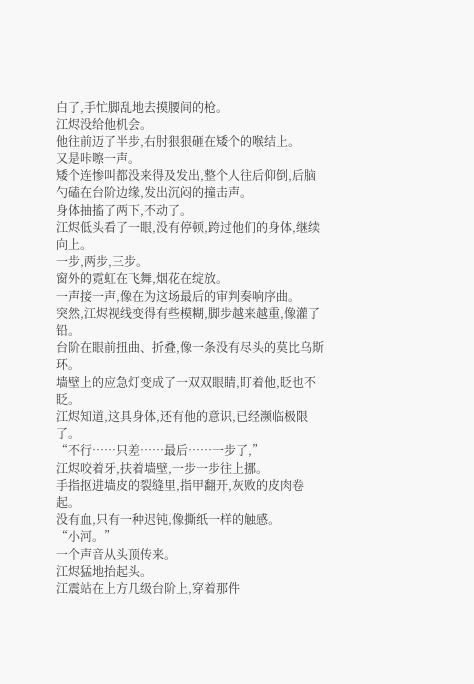白了,手忙脚乱地去摸腰间的枪。
江烬没给他机会。
他往前迈了半步,右肘狠狠砸在矮个的喉结上。
又是咔嚓一声。
矮个连惨叫都没来得及发出,整个人往后仰倒,后脑勺磕在台阶边缘,发出沉闷的撞击声。
身体抽搐了两下,不动了。
江烬低头看了一眼,没有停顿,跨过他们的身体,继续向上。
一步,两步,三步。
窗外的霓虹在飞舞,烟花在绽放。
一声接一声,像在为这场最后的审判奏响序曲。
突然,江烬视线变得有些模糊,脚步越来越重,像灌了铅。
台阶在眼前扭曲、折叠,像一条没有尽头的莫比乌斯环。
墙壁上的应急灯变成了一双双眼睛,盯着他,眨也不眨。
江烬知道,这具身体,还有他的意识,已经濒临极限了。
“不行……只差……最后……一步了,”
江烬咬着牙,扶着墙壁,一步一步往上挪。
手指抠进墙皮的裂缝里,指甲翻开,灰败的皮肉卷起。
没有血,只有一种迟钝,像撕纸一样的触感。
“小河。”
一个声音从头顶传来。
江烬猛地抬起头。
江震站在上方几级台阶上,穿着那件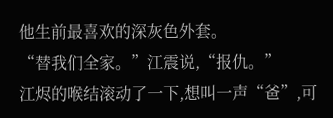他生前最喜欢的深灰色外套。
“替我们全家。”江震说,“报仇。”
江烬的喉结滚动了一下,想叫一声“爸”,可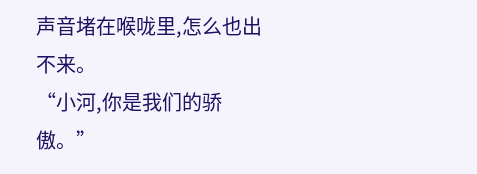声音堵在喉咙里,怎么也出不来。
“小河,你是我们的骄傲。”